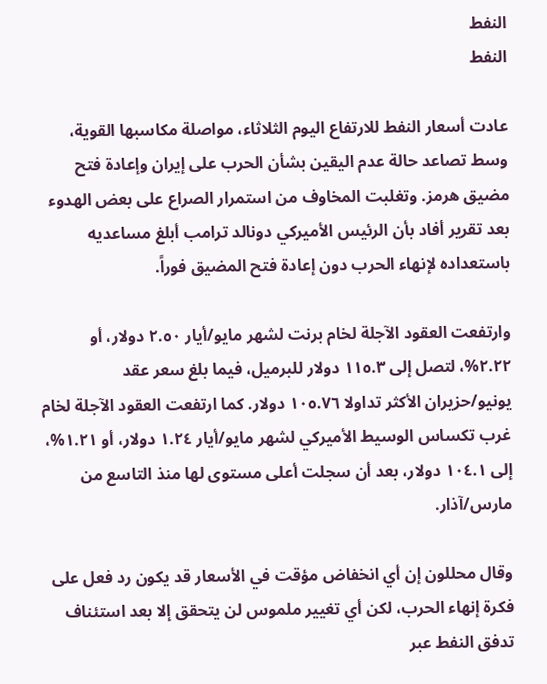النفط
النفط

عادت أسعار النفط للارتفاع اليوم الثلاثاء، مواصلة مكاسبها القوية، وسط تصاعد حالة عدم اليقين بشأن الحرب على إيران وإعادة فتح مضيق هرمز. وتغلبت المخاوف من استمرار الصراع على بعض الهدوء بعد تقرير أفاد بأن الرئيس الأميركي دونالد ترامب أبلغ مساعديه باستعداده لإنهاء الحرب دون إعادة فتح المضيق فوراً.

وارتفعت العقود الآجلة لخام برنت لشهر مايو/أيار ٢.٥٠ دولار، أو ٢.٢٢%، لتصل إلى ١١٥.٣ دولار للبرميل، فيما بلغ سعر عقد يونيو/حزيران الأكثر تداولا ١٠٥.٧٦ دولار. كما ارتفعت العقود الآجلة لخام غرب تكساس الوسيط الأميركي لشهر مايو/أيار ١.٢٤ دولار، أو ١.٢١%، إلى ١٠٤.١ دولار، بعد أن سجلت أعلى مستوى لها منذ التاسع من مارس/آذار.

وقال محللون إن أي انخفاض مؤقت في الأسعار قد يكون رد فعل على فكرة إنهاء الحرب، لكن أي تغيير ملموس لن يتحقق إلا بعد استئناف تدفق النفط عبر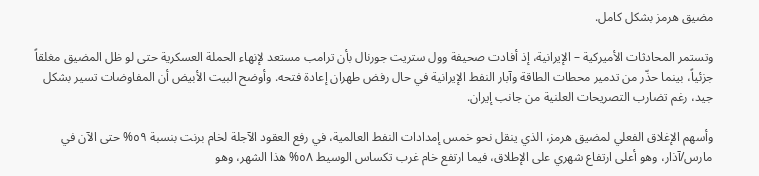مضيق هرمز بشكل كامل.

وتستمر المحادثات الأميركية – الإيرانية، إذ أفادت صحيفة وول ستريت جورنال بأن ترامب مستعد لإنهاء الحملة العسكرية حتى لو ظل المضيق مغلقاً جزئياً، بينما حذّر من تدمير محطات الطاقة وآبار النفط الإيرانية في حال رفض طهران إعادة فتحه. وأوضح البيت الأبيض أن المفاوضات تسير بشكل جيد، رغم تضارب التصريحات العلنية من جانب إيران.

وأسهم الإغلاق الفعلي لمضيق هرمز، الذي ينقل نحو خمس إمدادات النفط العالمية، في رفع العقود الآجلة لخام برنت بنسبة ٥٩% حتى الآن في مارس/آذار، وهو أعلى ارتفاع شهري على الإطلاق، فيما ارتفع خام غرب تكساس الوسيط ٥٨% هذا الشهر، وهو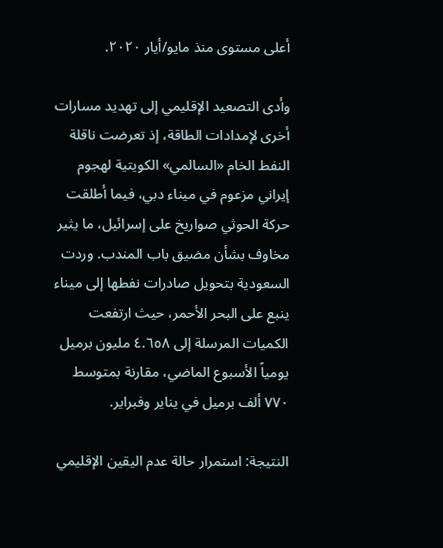أعلى مستوى منذ مايو/أيار ٢٠٢٠.

وأدى التصعيد الإقليمي إلى تهديد مسارات أخرى لإمدادات الطاقة، إذ تعرضت ناقلة النفط الخام «السالمي» الكويتية لهجوم إيراني مزعوم في ميناء دبي، فيما أطلقت حركة الحوثي صواريخ على إسرائيل، ما يثير مخاوف بشأن مضيق باب المندب. وردت السعودية بتحويل صادرات نفطها إلى ميناء ينبع على البحر الأحمر، حيث ارتفعت الكميات المرسلة إلى ٤.٦٥٨ مليون برميل يومياً الأسبوع الماضي، مقارنة بمتوسط ٧٧٠ ألف برميل في يناير وفبراير.

النتيجة: استمرار حالة عدم اليقين الإقليمي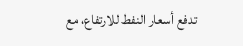تدفع أسعار النفط للارتفاع، مع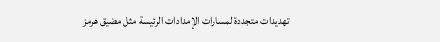تهديدات متجددة لمسارات الإمدادات الرئيسة مثل مضيق هرمز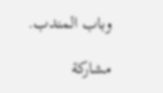وباب المندب.

مشاركة